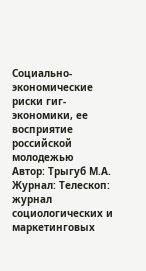Социально-экономические риски гиг-экономики, ее восприятие российской молодежью
Автор: Трыгуб М.А.
Журнал: Телескоп: журнал социологических и маркетинговых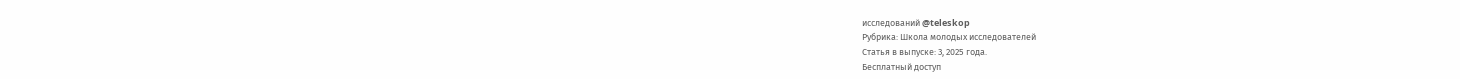исследований @teleskop
Рубрика: Школа молодых исследователей
Статья в выпуске: 3, 2025 года.
Бесплатный доступ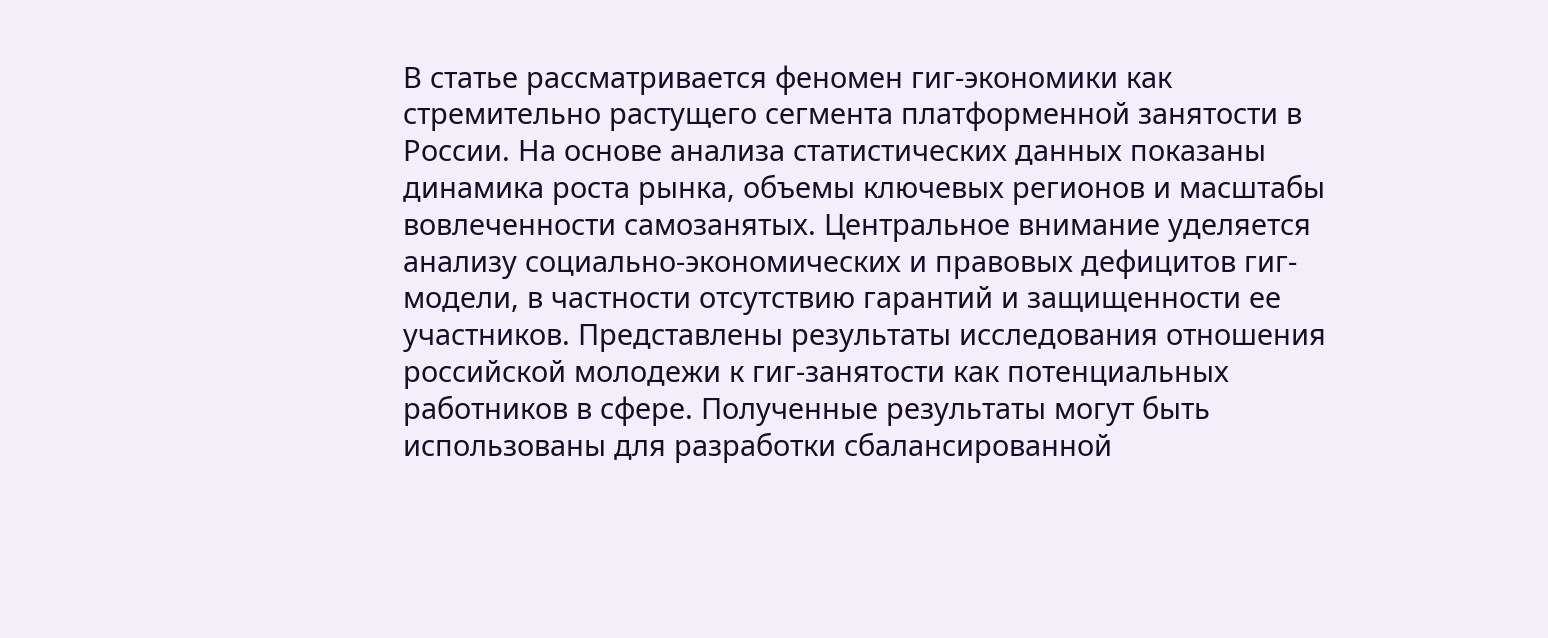В статье рассматривается феномен гиг-экономики как стремительно растущего сегмента платформенной занятости в России. На основе анализа статистических данных показаны динамика роста рынка, объемы ключевых регионов и масштабы вовлеченности самозанятых. Центральное внимание уделяется анализу социально-экономических и правовых дефицитов гиг-модели, в частности отсутствию гарантий и защищенности ее участников. Представлены результаты исследования отношения российской молодежи к гиг-занятости как потенциальных работников в сфере. Полученные результаты могут быть использованы для разработки сбалансированной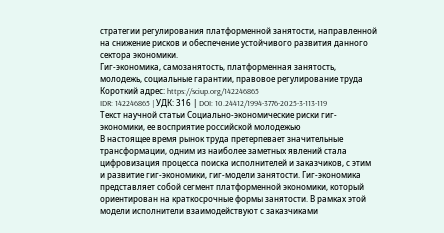стратегии регулирования платформенной занятости, направленной на снижение рисков и обеспечение устойчивого развития данного сектора экономики.
Гиг-экономика, самозанятость, платформенная занятость, молодежь, социальные гарантии, правовое регулирование труда
Короткий адрес: https://sciup.org/142246865
IDR: 142246865 | УДК: 316 | DOI: 10.24412/1994-3776-2025-3-113-119
Текст научной статьи Социально-экономические риски гиг-экономики, ее восприятие российской молодежью
В настоящее время рынок труда претерпевает значительные трансформации, одним из наиболее заметных явлений стала цифровизация процесса поиска исполнителей и заказчиков, с этим и развитие гиг-экономики, гиг-модели занятости. Гиг-экономика представляет собой сегмент платформенной экономики, который ориентирован на краткосрочные формы занятости. В рамках этой модели исполнители взаимодействуют с заказчиками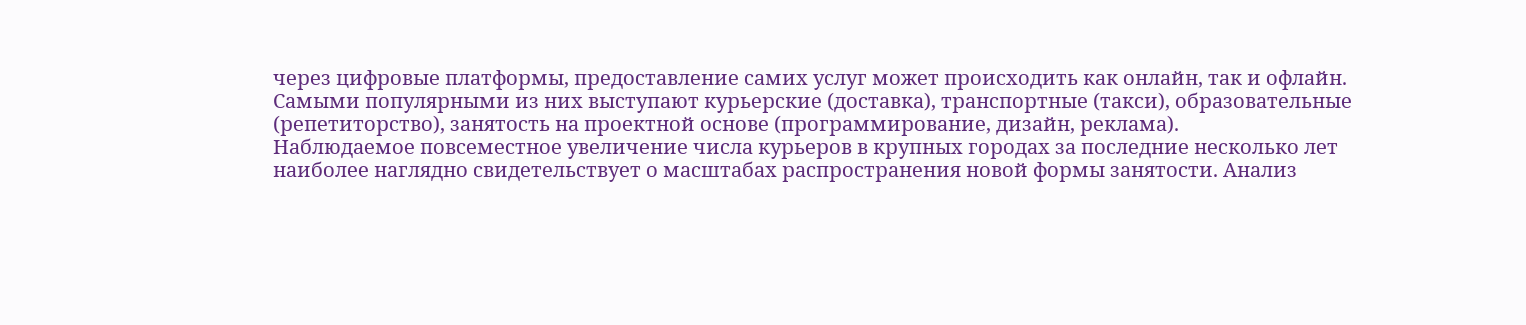через цифровые платформы, предоставление самих услуг может происходить как онлайн, так и офлайн. Самыми популярными из них выступают курьерские (доставка), транспортные (такси), образовательные (репетиторство), занятость на проектной основе (программирование, дизайн, реклама).
Наблюдаемое повсеместное увеличение числа курьеров в крупных городах за последние несколько лет наиболее наглядно свидетельствует о масштабах распространения новой формы занятости. Анализ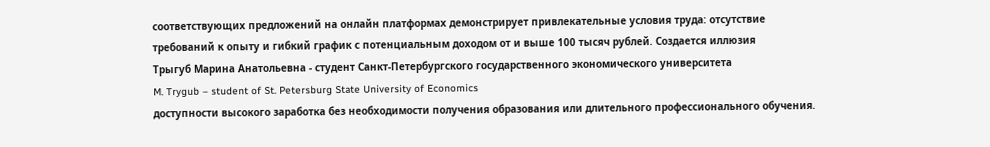соответствующих предложений на онлайн платформах демонстрирует привлекательные условия труда: отсутствие требований к опыту и гибкий график с потенциальным доходом от и выше 100 тысяч рублей. Создается иллюзия
Трыгуб Марина Анатольевна - студент Санкт-Петербургского государственного экономического университета
M. Trygub – student of St. Petersburg State University of Economics
доступности высокого заработка без необходимости получения образования или длительного профессионального обучения.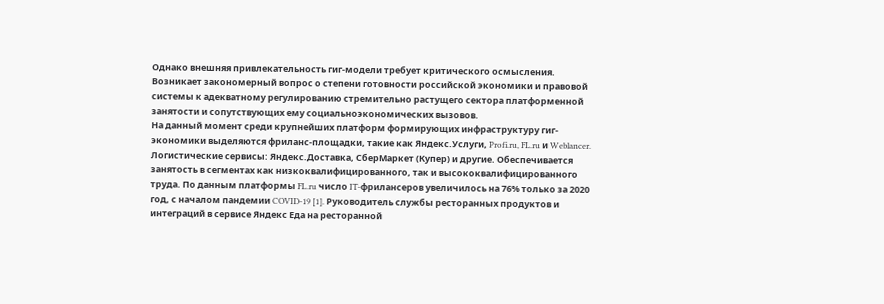Однако внешняя привлекательность гиг-модели требует критического осмысления. Возникает закономерный вопрос о степени готовности российской экономики и правовой системы к адекватному регулированию стремительно растущего сектора платформенной занятости и сопутствующих ему социальноэкономических вызовов.
На данный момент среди крупнейших платформ формирующих инфраструктуру гиг-экономики выделяются фриланс-площадки, такие как Яндекс.Услуги, Profi.ru, FL.ru и Weblancer. Логистические сервисы: Яндекс.Доставка, СберМаркет (Купер) и другие. Обеспечивается занятость в сегментах как низкоквалифицированного, так и высококвалифицированного труда. По данным платформы FL.ru число IT-фрилансеров увеличилось на 76% только за 2020 год, с началом пандемии COVID-19 [1]. Руководитель службы ресторанных продуктов и интеграций в сервисе Яндекс Еда на ресторанной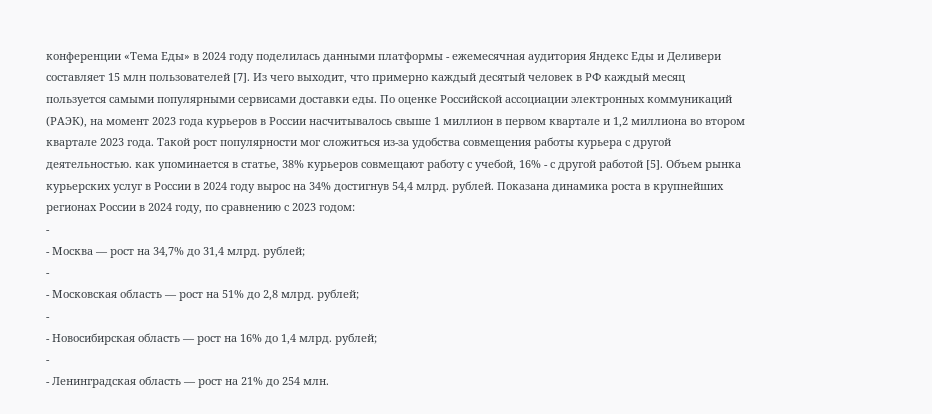конференции «Тема Еды» в 2024 году поделилась данными платформы - ежемесячная аудитория Яндекс Еды и Деливери составляет 15 млн пользователей [7]. Из чего выходит, что примерно каждый десятый человек в РФ каждый месяц пользуется самыми популярными сервисами доставки еды. По оценке Российской ассоциации электронных коммуникаций (РАЭК), на момент 2023 года курьеров в России насчитывалось свыше 1 миллион в первом квартале и 1,2 миллиона во втором квартале 2023 года. Такой рост популярности мог сложиться из-за удобства совмещения работы курьера с другой деятельностью. как упоминается в статье, 38% курьеров совмещают работу с учебой, 16% - с другой работой [5]. Объем рынка курьерских услуг в России в 2024 году вырос на 34% достигнув 54,4 млрд. рублей. Показана динамика роста в крупнейших регионах России в 2024 году, по сравнению с 2023 годом:
-
- Москва — рост на 34,7% до 31,4 млрд. рублей;
-
- Московская область — рост на 51% до 2,8 млрд. рублей;
-
- Новосибирская область — рост на 16% до 1,4 млрд. рублей;
-
- Ленинградская область — рост на 21% до 254 млн.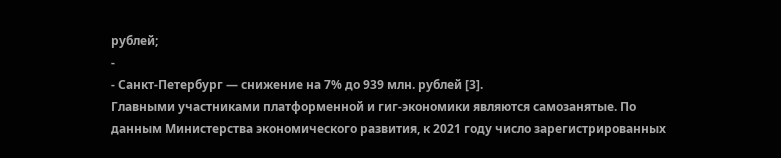рублей;
-
- Санкт-Петербург — снижение на 7% до 939 млн. рублей [3].
Главными участниками платформенной и гиг-экономики являются самозанятые. По данным Министерства экономического развития, к 2021 году число зарегистрированных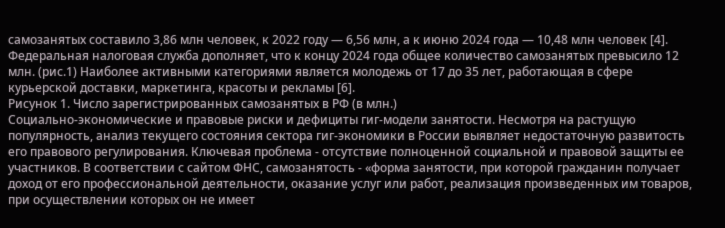самозанятых составило 3,86 млн человек, к 2022 году — 6,56 млн, а к июню 2024 года — 10,48 млн человек [4]. Федеральная налоговая служба дополняет, что к концу 2024 года общее количество самозанятых превысило 12 млн. (рис.1) Наиболее активными категориями является молодежь от 17 до 35 лет, работающая в сфере курьерской доставки, маркетинга, красоты и рекламы [6].
Рисунок 1. Число зарегистрированных самозанятых в РФ (в млн.)
Социально-экономические и правовые риски и дефициты гиг-модели занятости. Несмотря на растущую популярность, анализ текущего состояния сектора гиг-экономики в России выявляет недостаточную развитость его правового регулирования. Ключевая проблема - отсутствие полноценной социальной и правовой защиты ее участников. В соответствии с сайтом ФНС, самозанятость - «форма занятости, при которой гражданин получает доход от его профессиональной деятельности, оказание услуг или работ, реализация произведенных им товаров, при осуществлении которых он не имеет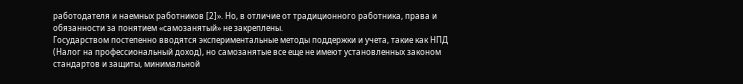работодателя и наемных работников [2]». Но, в отличие от традиционного работника, права и обязанности за понятием «самозанятый» не закреплены.
Государством постепенно вводятся экспериментальные методы поддержки и учета, такие как НПД (Налог на профессиональный доход), но самозанятые все еще не имеют установленных законом стандартов и защиты, минимальной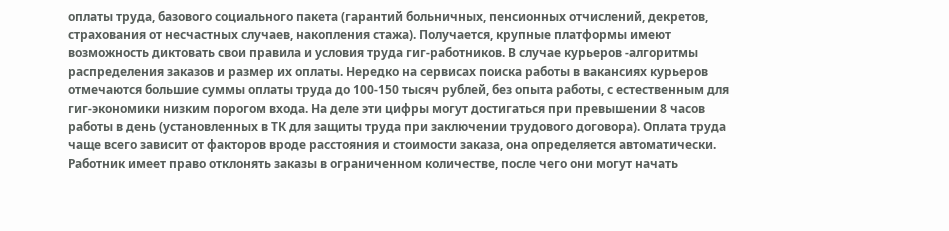оплаты труда, базового социального пакета (гарантий больничных, пенсионных отчислений, декретов, страхования от несчастных случаев, накопления стажа). Получается, крупные платформы имеют возможность диктовать свои правила и условия труда гиг-работников. В случае курьеров -алгоритмы распределения заказов и размер их оплаты. Нередко на сервисах поиска работы в вакансиях курьеров отмечаются большие суммы оплаты труда до 100-150 тысяч рублей, без опыта работы, с естественным для гиг-экономики низким порогом входа. На деле эти цифры могут достигаться при превышении 8 часов работы в день (установленных в ТК для защиты труда при заключении трудового договора). Оплата труда чаще всего зависит от факторов вроде расстояния и стоимости заказа, она определяется автоматически. Работник имеет право отклонять заказы в ограниченном количестве, после чего они могут начать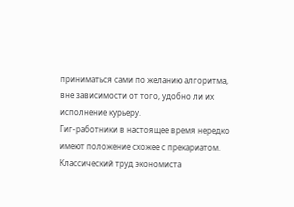приниматься сами по желанию алгоритма, вне зависимости от того, удобно ли их исполнение курьеру.
Гиг-работники в настоящее время нередко имеют положение схожее с прекариатом. Классический труд экономиста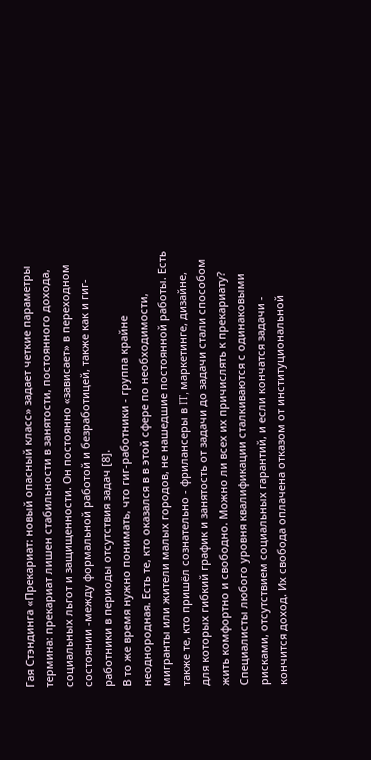Гая Стэндинга «Прекариат: новый опасный класс» задает четкие параметры термина: прекариат лишен стабильности в занятости, постоянного дохода, социальных льгот и защищенности. Он постоянно «зависает» в переходном состоянии -между формальной работой и безработицей, также как и гиг-работники в периоды отсутствия задач [8].
В то же время нужно понимать, что гиг-работники - группа крайне неоднородная. Есть те, кто оказался в в этой сфере по необходимости, мигранты или жители малых городов, не нашедшие постоянной работы. Есть также те, кто пришёл сознательно - фрилансеры в IT, маркетинге, дизайне, для которых гибкий график и занятость от задачи до задачи стали способом жить комфортно и свободно. Можно ли всех их причислять к прекариату? Специалисты любого уровня квалификации сталкиваются с одинаковыми рисками, отсутствием социальных гарантий, и если кончатся задачи - кончится доход. Их свобода оплачена отказом от институциональной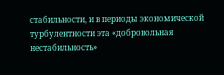стабильности, и в периоды экономической турбулентности эта «добровольная нестабильность»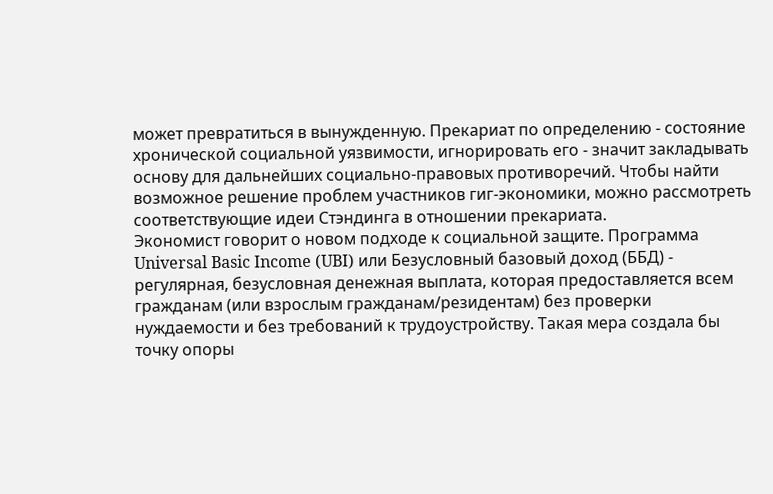может превратиться в вынужденную. Прекариат по определению - состояние хронической социальной уязвимости, игнорировать его - значит закладывать основу для дальнейших социально-правовых противоречий. Чтобы найти возможное решение проблем участников гиг-экономики, можно рассмотреть соответствующие идеи Стэндинга в отношении прекариата.
Экономист говорит о новом подходе к социальной защите. Программа Universal Basic Income (UBI) или Безусловный базовый доход (ББД) - регулярная, безусловная денежная выплата, которая предоставляется всем гражданам (или взрослым гражданам/резидентам) без проверки нуждаемости и без требований к трудоустройству. Такая мера создала бы точку опоры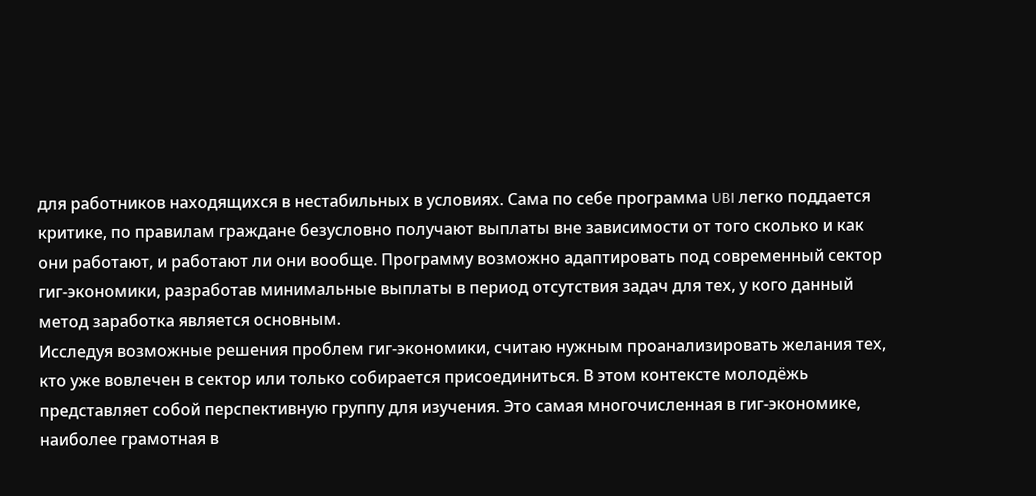для работников находящихся в нестабильных в условиях. Сама по себе программа UBI легко поддается критике, по правилам граждане безусловно получают выплаты вне зависимости от того сколько и как они работают, и работают ли они вообще. Программу возможно адаптировать под современный сектор гиг-экономики, разработав минимальные выплаты в период отсутствия задач для тех, у кого данный метод заработка является основным.
Исследуя возможные решения проблем гиг-экономики, считаю нужным проанализировать желания тех, кто уже вовлечен в сектор или только собирается присоединиться. В этом контексте молодёжь представляет собой перспективную группу для изучения. Это самая многочисленная в гиг-экономике, наиболее грамотная в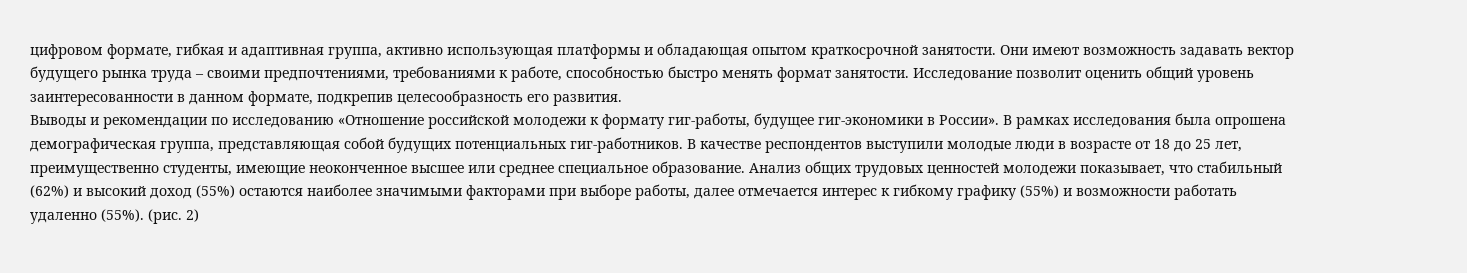цифровом формате, гибкая и адаптивная группа, активно использующая платформы и обладающая опытом краткосрочной занятости. Они имеют возможность задавать вектор будущего рынка труда – своими предпочтениями, требованиями к работе, способностью быстро менять формат занятости. Исследование позволит оценить общий уровень заинтересованности в данном формате, подкрепив целесообразность его развития.
Выводы и рекомендации по исследованию «Отношение российской молодежи к формату гиг-работы, будущее гиг-экономики в России». В рамках исследования была опрошена демографическая группа, представляющая собой будущих потенциальных гиг-работников. В качестве респондентов выступили молодые люди в возрасте от 18 до 25 лет, преимущественно студенты, имеющие неоконченное высшее или среднее специальное образование. Анализ общих трудовых ценностей молодежи показывает, что стабильный (62%) и высокий доход (55%) остаются наиболее значимыми факторами при выборе работы, далее отмечается интерес к гибкому графику (55%) и возможности работать удаленно (55%). (рис. 2)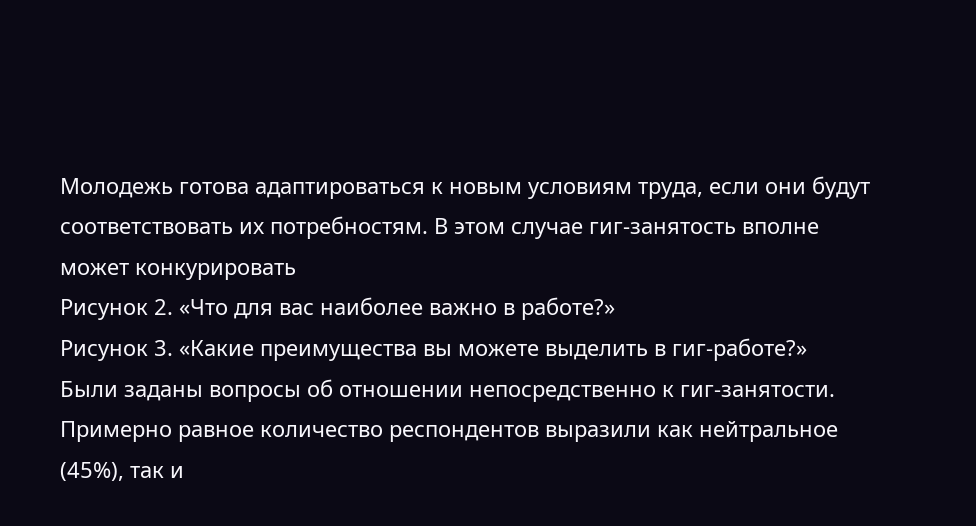Молодежь готова адаптироваться к новым условиям труда, если они будут соответствовать их потребностям. В этом случае гиг-занятость вполне может конкурировать
Рисунок 2. «Что для вас наиболее важно в работе?»
Рисунок 3. «Какие преимущества вы можете выделить в гиг-работе?»
Были заданы вопросы об отношении непосредственно к гиг-занятости. Примерно равное количество респондентов выразили как нейтральное (45%), так и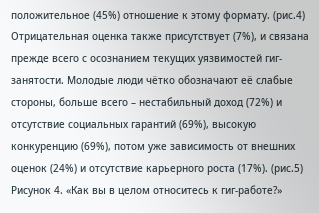положительное (45%) отношение к этому формату. (рис.4) Отрицательная оценка также присутствует (7%), и связана прежде всего с осознанием текущих уязвимостей гиг-занятости. Молодые люди чётко обозначают её слабые стороны, больше всего – нестабильный доход (72%) и отсутствие социальных гарантий (69%), высокую конкуренцию (69%), потом уже зависимость от внешних оценок (24%) и отсутствие карьерного роста (17%). (рис.5)
Рисунок 4. «Как вы в целом относитесь к гиг-работе?»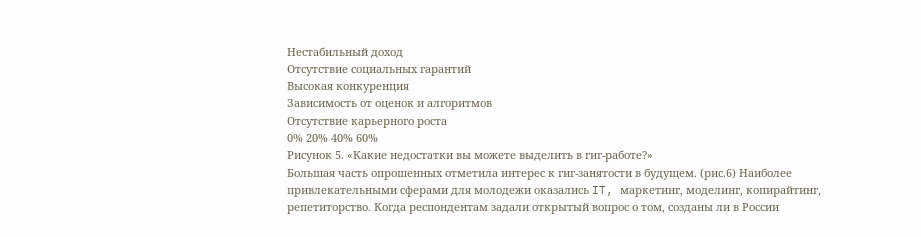Нестабильный доход
Отсутствие социальных гарантий
Высокая конкуренция
Зависимость от оценок и алгоритмов
Отсутствие карьерного роста
0% 20% 40% 60%
Рисунок 5. «Какие недостатки вы можете выделить в гиг-работе?»
Большая часть опрошенных отметила интерес к гиг-занятости в будущем. (рис.6) Наиболее привлекательными сферами для молодежи оказались IT, маркетинг, моделинг, копирайтинг, репетиторство. Когда респондентам задали открытый вопрос о том, созданы ли в России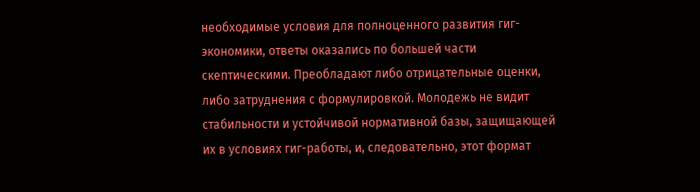необходимые условия для полноценного развития гиг-экономики, ответы оказались по большей части скептическими. Преобладают либо отрицательные оценки, либо затруднения с формулировкой. Молодежь не видит стабильности и устойчивой нормативной базы, защищающей их в условиях гиг-работы, и, следовательно, этот формат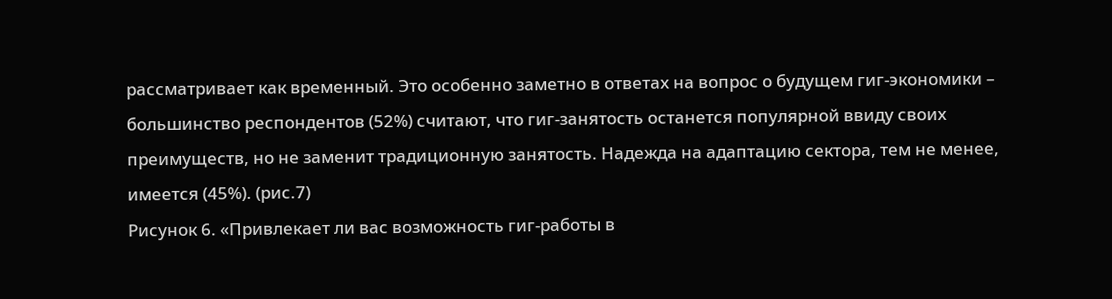рассматривает как временный. Это особенно заметно в ответах на вопрос о будущем гиг-экономики – большинство респондентов (52%) считают, что гиг-занятость останется популярной ввиду своих преимуществ, но не заменит традиционную занятость. Надежда на адаптацию сектора, тем не менее, имеется (45%). (рис.7)
Рисунок 6. «Привлекает ли вас возможность гиг-работы в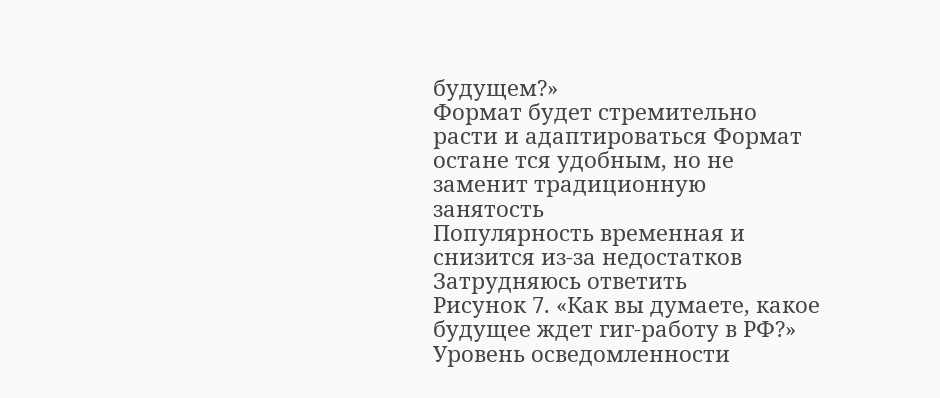будущем?»
Формат будет стремительно расти и адаптироваться Формат остане тся удобным, но не заменит традиционную занятость
Популярность временная и снизится из-за недостатков
Затрудняюсь ответить
Рисунок 7. «Как вы думаете, какое будущее ждет гиг-работу в РФ?»
Уровень осведомленности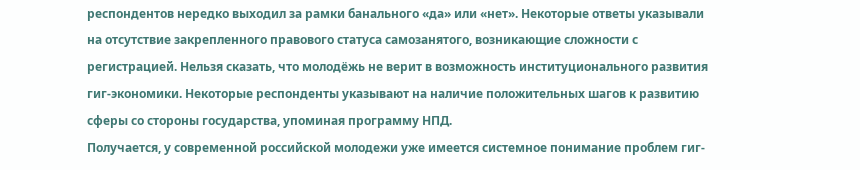респондентов нередко выходил за рамки банального «да» или «нет». Некоторые ответы указывали на отсутствие закрепленного правового статуса самозанятого, возникающие сложности с регистрацией. Нельзя сказать, что молодёжь не верит в возможность институционального развития гиг-экономики. Некоторые респонденты указывают на наличие положительных шагов к развитию сферы со стороны государства, упоминая программу НПД.
Получается, у современной российской молодежи уже имеется системное понимание проблем гиг-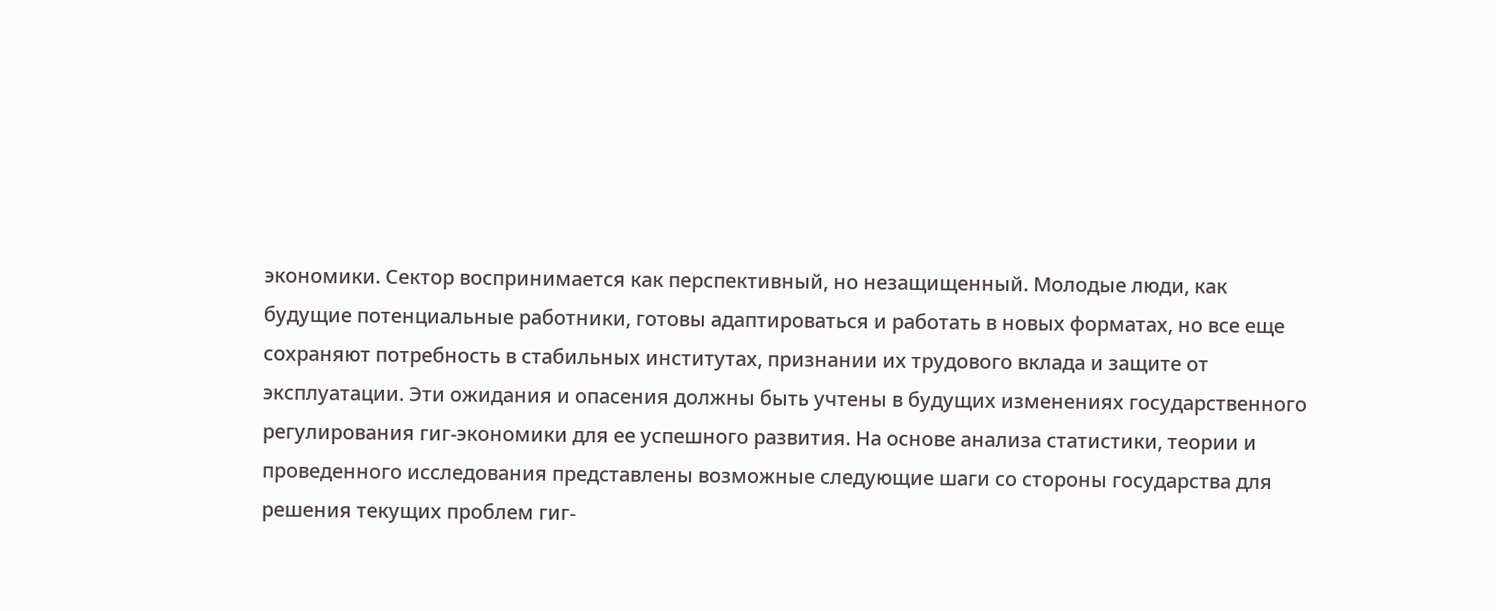экономики. Сектор воспринимается как перспективный, но незащищенный. Молодые люди, как будущие потенциальные работники, готовы адаптироваться и работать в новых форматах, но все еще сохраняют потребность в стабильных институтах, признании их трудового вклада и защите от эксплуатации. Эти ожидания и опасения должны быть учтены в будущих изменениях государственного регулирования гиг-экономики для ее успешного развития. На основе анализа статистики, теории и проведенного исследования представлены возможные следующие шаги со стороны государства для решения текущих проблем гиг-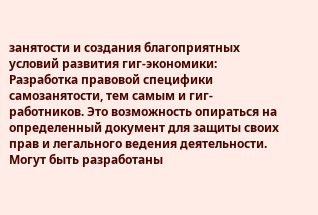занятости и создания благоприятных условий развития гиг-экономики:
Разработка правовой специфики самозанятости, тем самым и гиг-работников. Это возможность опираться на определенный документ для защиты своих прав и легального ведения деятельности. Могут быть разработаны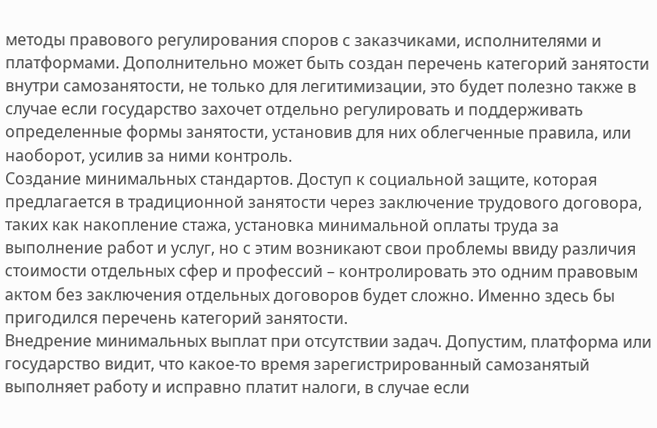методы правового регулирования споров с заказчиками, исполнителями и платформами. Дополнительно может быть создан перечень категорий занятости внутри самозанятости, не только для легитимизации, это будет полезно также в случае если государство захочет отдельно регулировать и поддерживать определенные формы занятости, установив для них облегченные правила, или наоборот, усилив за ними контроль.
Создание минимальных стандартов. Доступ к социальной защите, которая предлагается в традиционной занятости через заключение трудового договора, таких как накопление стажа, установка минимальной оплаты труда за выполнение работ и услуг, но с этим возникают свои проблемы ввиду различия стоимости отдельных сфер и профессий – контролировать это одним правовым актом без заключения отдельных договоров будет сложно. Именно здесь бы пригодился перечень категорий занятости.
Внедрение минимальных выплат при отсутствии задач. Допустим, платформа или государство видит, что какое-то время зарегистрированный самозанятый выполняет работу и исправно платит налоги, в случае если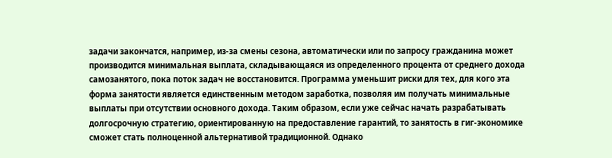задачи закончатся, например, из-за смены сезона, автоматически или по запросу гражданина может производится минимальная выплата, складывающаяся из определенного процента от среднего дохода самозанятого, пока поток задач не восстановится. Программа уменьшит риски для тех, для кого эта форма занятости является единственным методом заработка, позволяя им получать минимальные выплаты при отсутствии основного дохода. Таким образом, если уже сейчас начать разрабатывать долгосрочную стратегию, ориентированную на предоставление гарантий, то занятость в гиг-экономике сможет стать полноценной альтернативой традиционной. Однако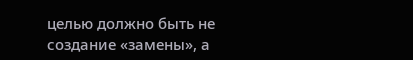целью должно быть не создание «замены», а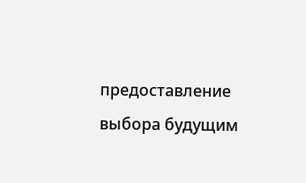предоставление выбора будущим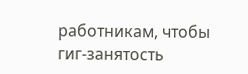работникам, чтобы гиг-занятость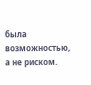была возможностью, а не риском.